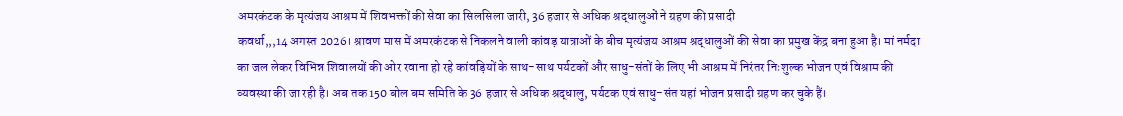अमरकंटक के मृत्यंजय आश्रम में शिवभक्तों की सेवा का सिलसिला जारी, 36 हजार से अधिक श्रद्धालुओं ने ग्रहण की प्रसादी
कवर्धा,,,14 अगस्त 2026। श्रावण मास में अमरकंटक से निकलने वाली कांवड़ यात्राओं के बीच मृत्यंजय आश्रम श्रद्धालुओं की सेवा का प्रमुख केंद्र बना हुआ है। मां नर्मदा का जल लेकर विभिन्न शिवालयों की ओर रवाना हो रहे कांवड़ियों के साथ-साथ पर्यटकों और साधु-संतों के लिए भी आश्रम में निरंतर निःशुल्क भोजन एवं विश्राम की व्यवस्था की जा रही है। अब तक 150 बोल बम समिति के 36 हजार से अधिक श्रद्धालु, पर्यटक एवं साधु-संत यहां भोजन प्रसादी ग्रहण कर चुके हैं।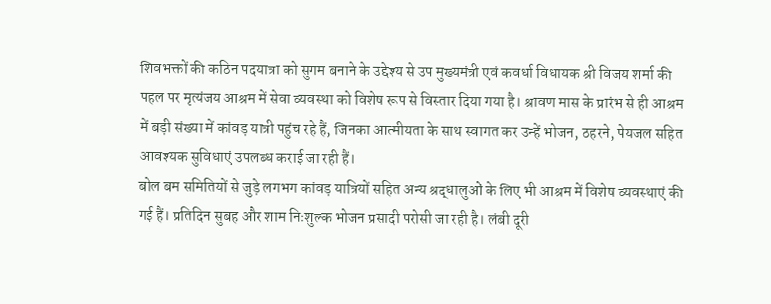शिवभक्तों की कठिन पदयात्रा को सुगम बनाने के उद्देश्य से उप मुख्यमंत्री एवं कवर्धा विधायक श्री विजय शर्मा की पहल पर मृत्यंजय आश्रम में सेवा व्यवस्था को विशेष रूप से विस्तार दिया गया है। श्रावण मास के प्रारंभ से ही आश्रम में बड़ी संख्या में कांवड़ यात्री पहुंच रहे हैं, जिनका आत्मीयता के साथ स्वागत कर उन्हें भोजन, ठहरने, पेयजल सहित आवश्यक सुविधाएं उपलब्ध कराई जा रही हैं।
बोल बम समितियों से जुड़े लगभग कांवड़ यात्रियों सहित अन्य श्रद्धालुओं के लिए भी आश्रम में विशेष व्यवस्थाएं की गई हैं। प्रतिदिन सुबह और शाम निःशुल्क भोजन प्रसादी परोसी जा रही है। लंबी दूरी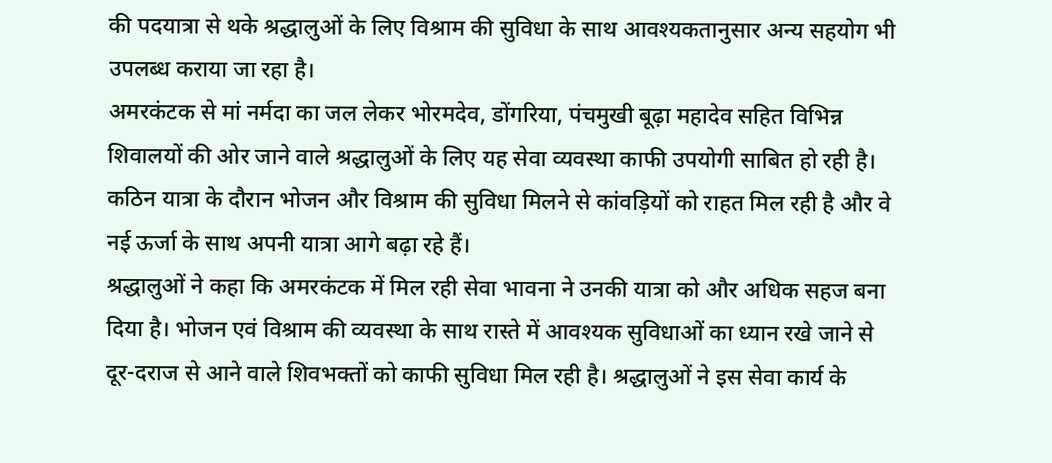की पदयात्रा से थके श्रद्धालुओं के लिए विश्राम की सुविधा के साथ आवश्यकतानुसार अन्य सहयोग भी उपलब्ध कराया जा रहा है।
अमरकंटक से मां नर्मदा का जल लेकर भोरमदेव, डोंगरिया, पंचमुखी बूढ़ा महादेव सहित विभिन्न शिवालयों की ओर जाने वाले श्रद्धालुओं के लिए यह सेवा व्यवस्था काफी उपयोगी साबित हो रही है। कठिन यात्रा के दौरान भोजन और विश्राम की सुविधा मिलने से कांवड़ियों को राहत मिल रही है और वे नई ऊर्जा के साथ अपनी यात्रा आगे बढ़ा रहे हैं।
श्रद्धालुओं ने कहा कि अमरकंटक में मिल रही सेवा भावना ने उनकी यात्रा को और अधिक सहज बना दिया है। भोजन एवं विश्राम की व्यवस्था के साथ रास्ते में आवश्यक सुविधाओं का ध्यान रखे जाने से दूर-दराज से आने वाले शिवभक्तों को काफी सुविधा मिल रही है। श्रद्धालुओं ने इस सेवा कार्य के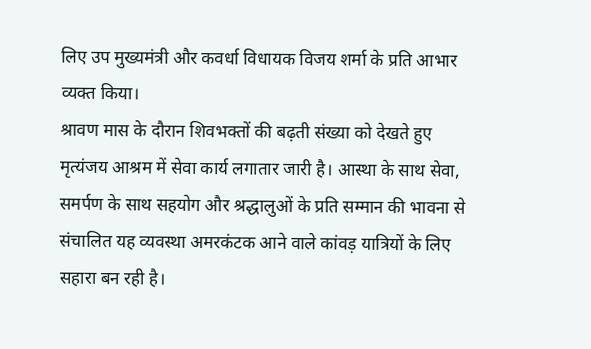लिए उप मुख्यमंत्री और कवर्धा विधायक विजय शर्मा के प्रति आभार व्यक्त किया।
श्रावण मास के दौरान शिवभक्तों की बढ़ती संख्या को देखते हुए मृत्यंजय आश्रम में सेवा कार्य लगातार जारी है। आस्था के साथ सेवा, समर्पण के साथ सहयोग और श्रद्धालुओं के प्रति सम्मान की भावना से संचालित यह व्यवस्था अमरकंटक आने वाले कांवड़ यात्रियों के लिए सहारा बन रही है।